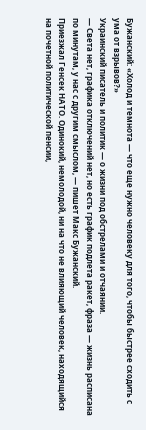Бужанский: «Холод и темнота — что еще нужно человеку для того, чтобы быстрее сходить с ума от взрывов?»
Украинский писатель и политик — о жизни под обстрелами и отчаянии.
— Света нет, графика отключений нет, но есть график подлета ракет, фраза — жизнь расписана по минутам, у нас с другим смыслом, — пишет Макс Бужанский.
Приезжал Генсек НАТО. Одинокий, немолодой, ни на что не влияющий человек, находящийся на почетной политической пенсии,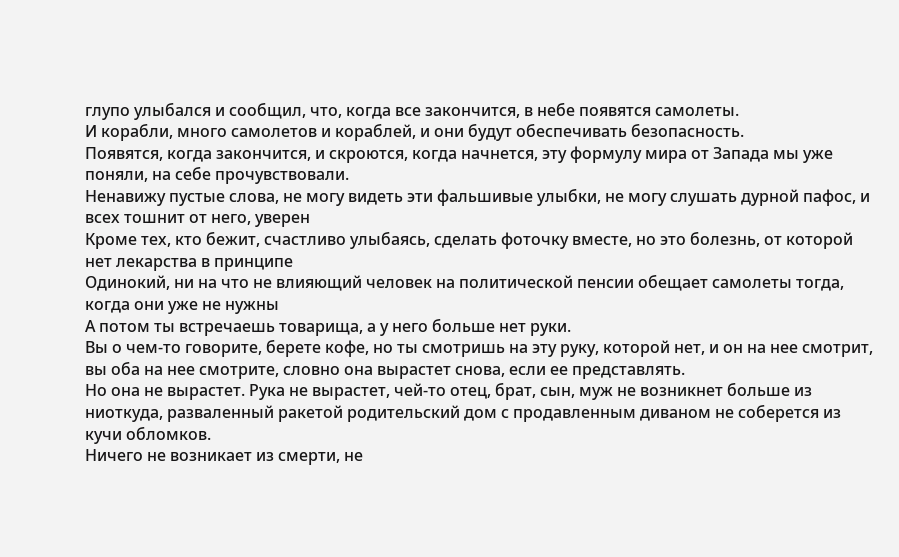глупо улыбался и сообщил, что, когда все закончится, в небе появятся самолеты.
И корабли, много самолетов и кораблей, и они будут обеспечивать безопасность.
Появятся, когда закончится, и скроются, когда начнется, эту формулу мира от Запада мы уже поняли, на себе прочувствовали.
Ненавижу пустые слова, не могу видеть эти фальшивые улыбки, не могу слушать дурной пафос, и всех тошнит от него, уверен
Кроме тех, кто бежит, счастливо улыбаясь, сделать фоточку вместе, но это болезнь, от которой нет лекарства в принципе
Одинокий, ни на что не влияющий человек на политической пенсии обещает самолеты тогда, когда они уже не нужны
А потом ты встречаешь товарища, а у него больше нет руки.
Вы о чем-то говорите, берете кофе, но ты смотришь на эту руку, которой нет, и он на нее смотрит, вы оба на нее смотрите, словно она вырастет снова, если ее представлять.
Но она не вырастет. Рука не вырастет, чей-то отец, брат, сын, муж не возникнет больше из ниоткуда, разваленный ракетой родительский дом с продавленным диваном не соберется из кучи обломков.
Ничего не возникает из смерти, не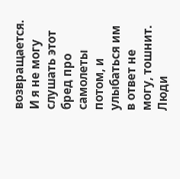возвращается.
И я не могу слушать этот бред про самолеты потом, и улыбаться им в ответ не могу, тошнит.
Люди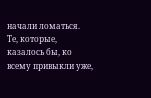начали ломаться.
Те, которые, казалось бы, ко всему привыкли уже,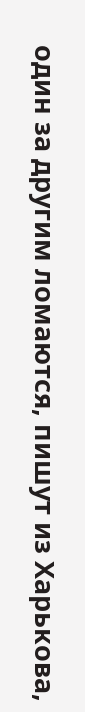один за другим ломаются, пишут из Харькова,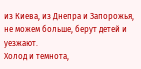из Киева, из Днепра и Запорожья, не можем больше, берут детей и уезжают.
Холод и темнота,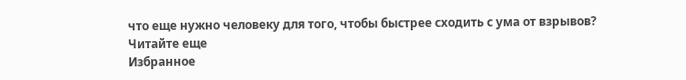что еще нужно человеку для того, чтобы быстрее сходить с ума от взрывов?
Читайте еще
Избранное